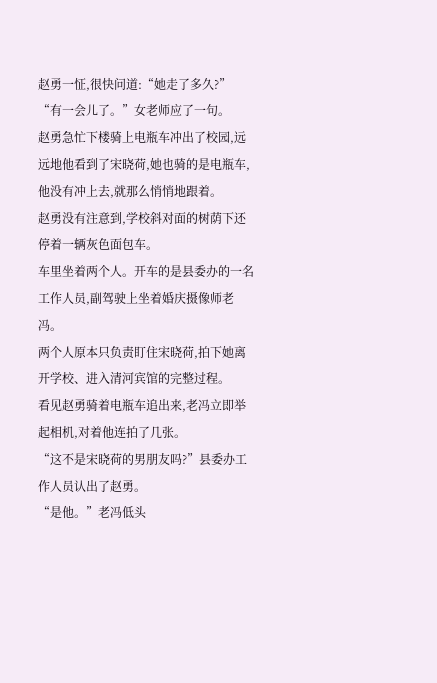赵勇一怔,很快问道:“她走了多久?”
“有一会儿了。”女老师应了一句。
赵勇急忙下楼骑上电瓶车冲出了校园,远远地他看到了宋晓荷,她也骑的是电瓶车,他没有冲上去,就那么悄悄地跟着。
赵勇没有注意到,学校斜对面的树荫下还停着一辆灰色面包车。
车里坐着两个人。开车的是县委办的一名工作人员,副驾驶上坐着婚庆摄像师老冯。
两个人原本只负责盯住宋晓荷,拍下她离开学校、进入清河宾馆的完整过程。
看见赵勇骑着电瓶车追出来,老冯立即举起相机,对着他连拍了几张。
“这不是宋晓荷的男朋友吗?”县委办工作人员认出了赵勇。
“是他。”老冯低头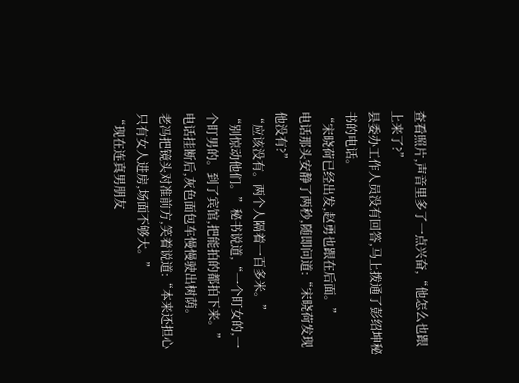查看照片,声音里多了一点兴奋,“他怎么也跟上来了?”
县委办工作人员没有回答,马上拨通了彭绍坤秘书的电话。
“宋晓荷已经出发,赵勇也跟在后面。”
电话那头安静了两秒,随即问道:“宋晓荷发现他没有?”
“应该没有。两个人隔着一百多米。”
“别惊动他们。”秘书说道,“一个盯女的,一个盯男的。到了宾馆,把能拍的都拍下来。”
电话挂断后,灰色面包车慢慢驶出树荫。
老冯把镜头对准前方,笑着说道:“本来还担心只有女人进房,场面不够大。”
“现在连真男朋友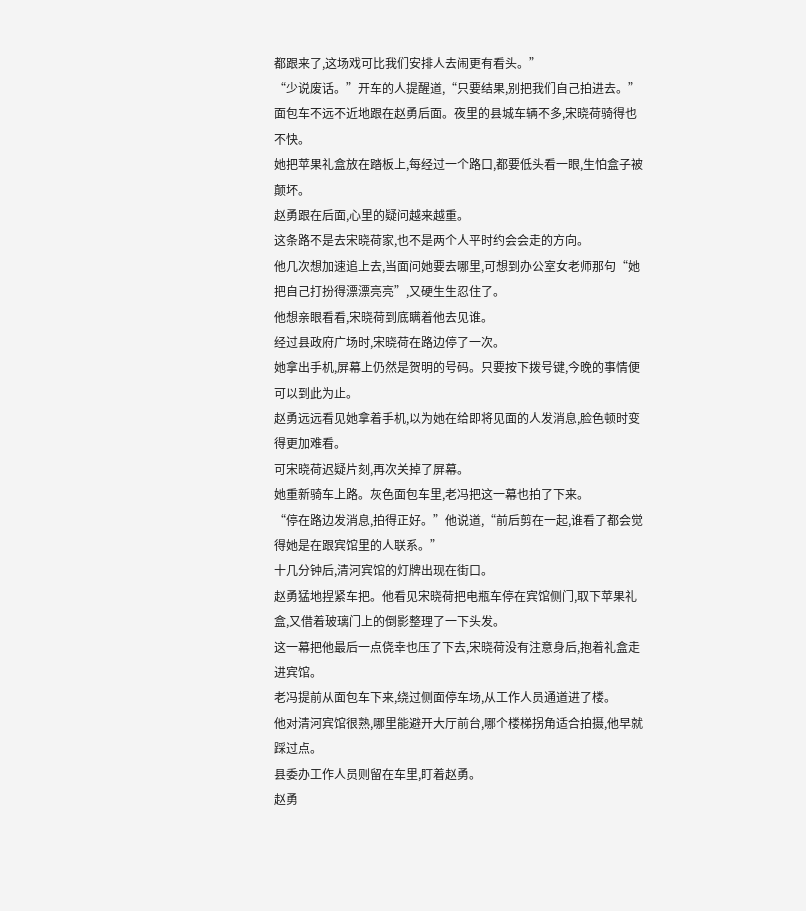都跟来了,这场戏可比我们安排人去闹更有看头。”
“少说废话。”开车的人提醒道,“只要结果,别把我们自己拍进去。”
面包车不远不近地跟在赵勇后面。夜里的县城车辆不多,宋晓荷骑得也不快。
她把苹果礼盒放在踏板上,每经过一个路口,都要低头看一眼,生怕盒子被颠坏。
赵勇跟在后面,心里的疑问越来越重。
这条路不是去宋晓荷家,也不是两个人平时约会会走的方向。
他几次想加速追上去,当面问她要去哪里,可想到办公室女老师那句“她把自己打扮得漂漂亮亮”,又硬生生忍住了。
他想亲眼看看,宋晓荷到底瞒着他去见谁。
经过县政府广场时,宋晓荷在路边停了一次。
她拿出手机,屏幕上仍然是贺明的号码。只要按下拨号键,今晚的事情便可以到此为止。
赵勇远远看见她拿着手机,以为她在给即将见面的人发消息,脸色顿时变得更加难看。
可宋晓荷迟疑片刻,再次关掉了屏幕。
她重新骑车上路。灰色面包车里,老冯把这一幕也拍了下来。
“停在路边发消息,拍得正好。”他说道,“前后剪在一起,谁看了都会觉得她是在跟宾馆里的人联系。”
十几分钟后,清河宾馆的灯牌出现在街口。
赵勇猛地捏紧车把。他看见宋晓荷把电瓶车停在宾馆侧门,取下苹果礼盒,又借着玻璃门上的倒影整理了一下头发。
这一幕把他最后一点侥幸也压了下去,宋晓荷没有注意身后,抱着礼盒走进宾馆。
老冯提前从面包车下来,绕过侧面停车场,从工作人员通道进了楼。
他对清河宾馆很熟,哪里能避开大厅前台,哪个楼梯拐角适合拍摄,他早就踩过点。
县委办工作人员则留在车里,盯着赵勇。
赵勇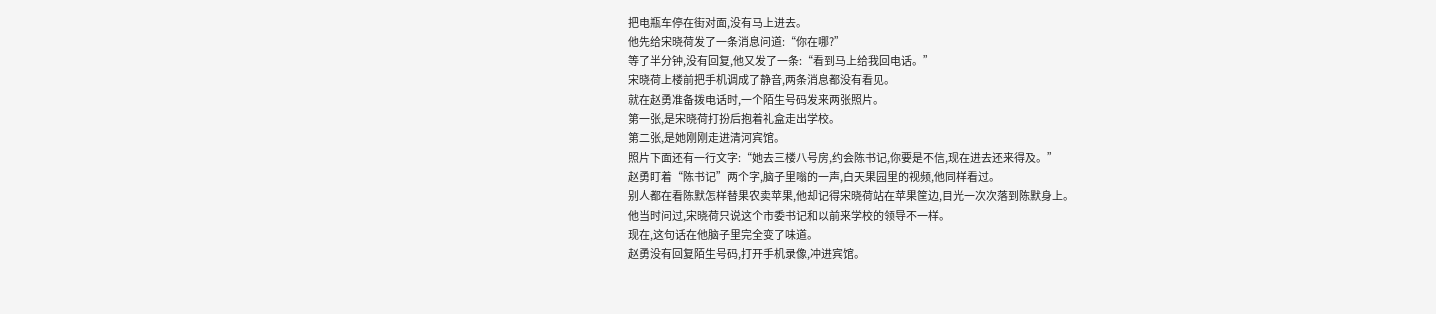把电瓶车停在街对面,没有马上进去。
他先给宋晓荷发了一条消息问道:“你在哪?”
等了半分钟,没有回复,他又发了一条:“看到马上给我回电话。”
宋晓荷上楼前把手机调成了静音,两条消息都没有看见。
就在赵勇准备拨电话时,一个陌生号码发来两张照片。
第一张,是宋晓荷打扮后抱着礼盒走出学校。
第二张,是她刚刚走进清河宾馆。
照片下面还有一行文字:“她去三楼八号房,约会陈书记,你要是不信,现在进去还来得及。”
赵勇盯着“陈书记”两个字,脑子里嗡的一声,白天果园里的视频,他同样看过。
别人都在看陈默怎样替果农卖苹果,他却记得宋晓荷站在苹果筐边,目光一次次落到陈默身上。
他当时问过,宋晓荷只说这个市委书记和以前来学校的领导不一样。
现在,这句话在他脑子里完全变了味道。
赵勇没有回复陌生号码,打开手机录像,冲进宾馆。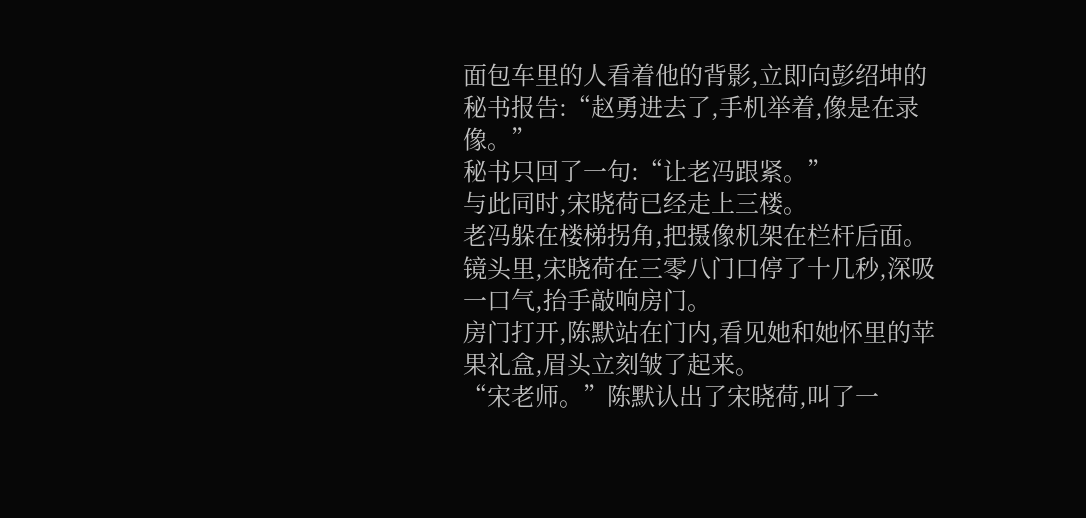面包车里的人看着他的背影,立即向彭绍坤的秘书报告:“赵勇进去了,手机举着,像是在录像。”
秘书只回了一句:“让老冯跟紧。”
与此同时,宋晓荷已经走上三楼。
老冯躲在楼梯拐角,把摄像机架在栏杆后面。镜头里,宋晓荷在三零八门口停了十几秒,深吸一口气,抬手敲响房门。
房门打开,陈默站在门内,看见她和她怀里的苹果礼盒,眉头立刻皱了起来。
“宋老师。”陈默认出了宋晓荷,叫了一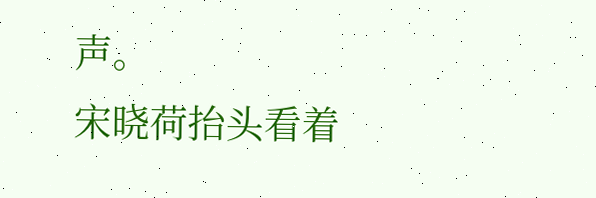声。
宋晓荷抬头看着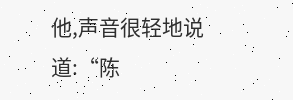他,声音很轻地说道:“陈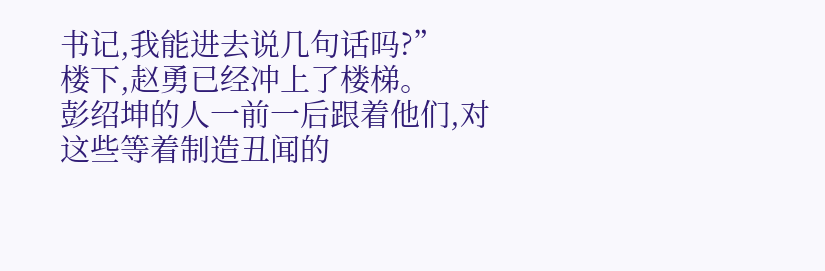书记,我能进去说几句话吗?”
楼下,赵勇已经冲上了楼梯。
彭绍坤的人一前一后跟着他们,对这些等着制造丑闻的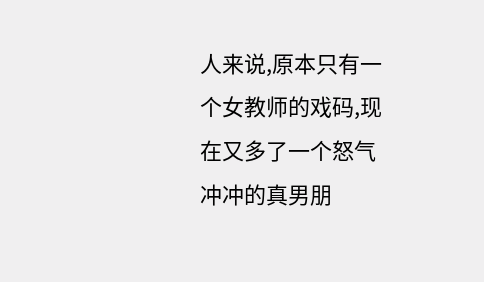人来说,原本只有一个女教师的戏码,现在又多了一个怒气冲冲的真男朋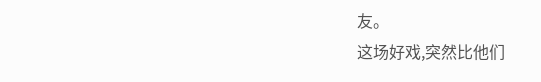友。
这场好戏,突然比他们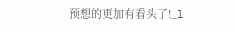预想的更加有看头了!_l